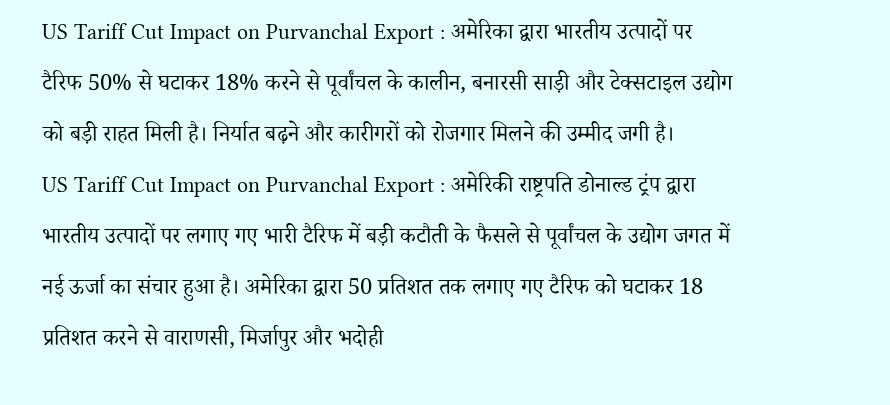US Tariff Cut Impact on Purvanchal Export : अमेरिका द्वारा भारतीय उत्पादों पर टैरिफ 50% से घटाकर 18% करने से पूर्वांचल के कालीन, बनारसी साड़ी और टेक्सटाइल उद्योग को बड़ी राहत मिली है। निर्यात बढ़ने और कारीगरों को रोजगार मिलने की उम्मीद जगी है।
US Tariff Cut Impact on Purvanchal Export : अमेरिकी राष्ट्रपति डोनाल्ड ट्रंप द्वारा भारतीय उत्पादों पर लगाए गए भारी टैरिफ में बड़ी कटौती के फैसले से पूर्वांचल के उद्योग जगत में नई ऊर्जा का संचार हुआ है। अमेरिका द्वारा 50 प्रतिशत तक लगाए गए टैरिफ को घटाकर 18 प्रतिशत करने से वाराणसी, मिर्जापुर और भदोही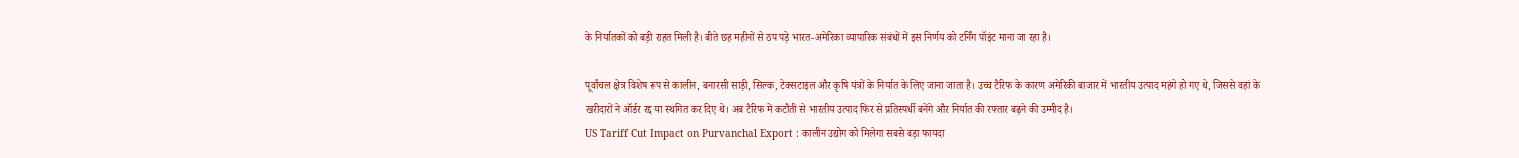के निर्यातकों को बड़ी राहत मिली है। बीते छह महीनों से ठप पड़े भारत-अमेरिका व्यापारिक संबंधों में इस निर्णय को टर्निंग पॉइंट माना जा रहा है।

पूर्वांचल क्षेत्र विशेष रूप से कालीन, बनारसी साड़ी, सिल्क, टेक्सटाइल और कृषि यंत्रों के निर्यात के लिए जाना जाता है। उच्च टैरिफ के कारण अमेरिकी बाजार में भारतीय उत्पाद महंगे हो गए थे, जिससे वहां के खरीदारों ने ऑर्डर रद्द या स्थगित कर दिए थे। अब टैरिफ में कटौती से भारतीय उत्पाद फिर से प्रतिस्पर्धी बनेंगे और निर्यात की रफ्तार बढ़ने की उम्मीद है।
US Tariff Cut Impact on Purvanchal Export : कालीन उद्योग को मिलेगा सबसे बड़ा फायदा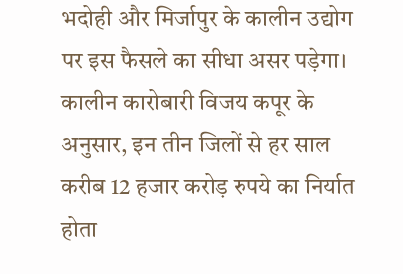भदोही और मिर्जापुर के कालीन उद्योग पर इस फैसले का सीधा असर पड़ेगा। कालीन कारोबारी विजय कपूर के अनुसार, इन तीन जिलों से हर साल करीब 12 हजार करोड़ रुपये का निर्यात होता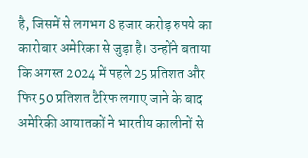है, जिसमें से लगभग 8 हजार करोड़ रुपये का कारोबार अमेरिका से जुड़ा है। उन्होंने बताया कि अगस्त 2024 में पहले 25 प्रतिशत और फिर 50 प्रतिशत टैरिफ लगाए जाने के बाद अमेरिकी आयातकों ने भारतीय कालीनों से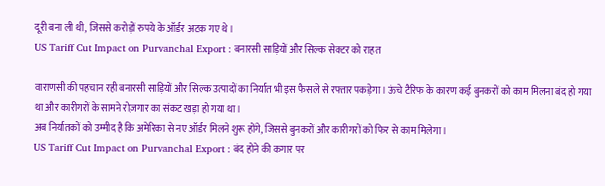दूरी बना ली थी, जिससे करोड़ों रुपये के ऑर्डर अटक गए थे।
US Tariff Cut Impact on Purvanchal Export : बनारसी साड़ियों और सिल्क सेक्टर को राहत

वाराणसी की पहचान रही बनारसी साड़ियों और सिल्क उत्पादों का निर्यात भी इस फैसले से रफ्तार पकड़ेगा। ऊंचे टैरिफ के कारण कई बुनकरों को काम मिलना बंद हो गया था और कारीगरों के सामने रोज़गार का संकट खड़ा हो गया था।
अब निर्यातकों को उम्मीद है कि अमेरिका से नए ऑर्डर मिलने शुरू होंगे, जिससे बुनकरों और कारीगरों को फिर से काम मिलेगा।
US Tariff Cut Impact on Purvanchal Export : बंद होने की कगार पर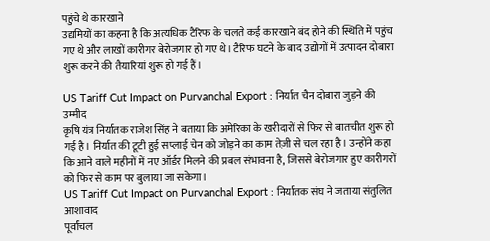पहुंचे थे कारखाने
उद्यमियों का कहना है कि अत्यधिक टैरिफ के चलते कई कारखाने बंद होने की स्थिति में पहुंच गए थे और लाखों कारीगर बेरोजगार हो गए थे। टैरिफ घटने के बाद उद्योगों में उत्पादन दोबारा शुरू करने की तैयारियां शुरू हो गई हैं।

US Tariff Cut Impact on Purvanchal Export : निर्यात चैन दोबारा जुड़ने की उम्मीद
कृषि यंत्र निर्यातक राजेश सिंह ने बताया कि अमेरिका के खरीदारों से फिर से बातचीत शुरू हो गई है। निर्यात की टूटी हुई सप्लाई चेन को जोड़ने का काम तेज़ी से चल रहा है। उन्होंने कहा कि आने वाले महीनों में नए ऑर्डर मिलने की प्रबल संभावना है, जिससे बेरोजगार हुए कारीगरों को फिर से काम पर बुलाया जा सकेगा।
US Tariff Cut Impact on Purvanchal Export : निर्यातक संघ ने जताया संतुलित आशावाद
पूर्वांचल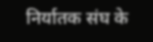निर्यातक संघ के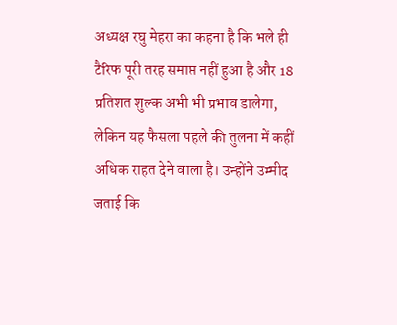अध्यक्ष रघु मेहरा का कहना है कि भले ही टैरिफ पूरी तरह समाप्त नहीं हुआ है और 18 प्रतिशत शुल्क अभी भी प्रभाव डालेगा, लेकिन यह फैसला पहले की तुलना में कहीं अधिक राहत देने वाला है। उन्होंने उम्मीद जताई कि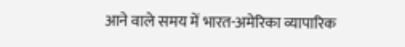आने वाले समय में भारत-अमेरिका व्यापारिक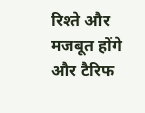रिश्ते और मजबूत होंगे और टैरिफ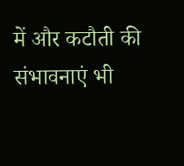में और कटौती की संभावनाएं भी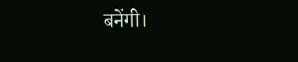बनेंगी।